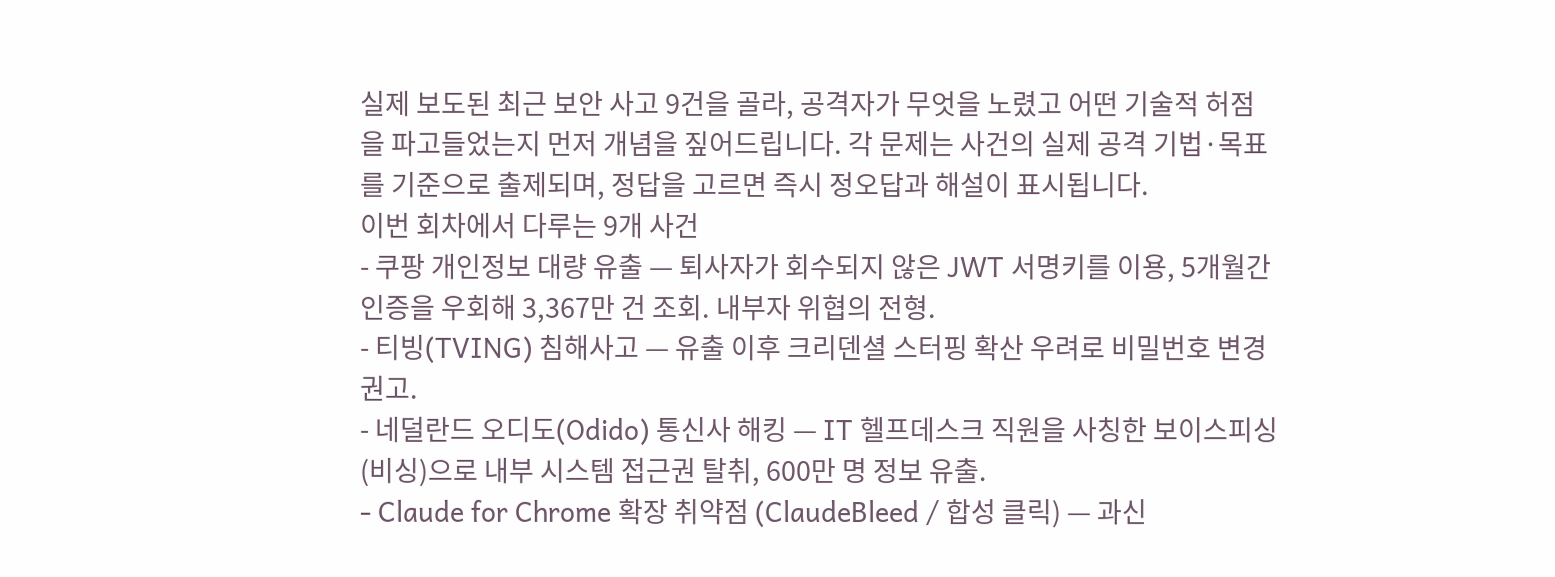실제 보도된 최근 보안 사고 9건을 골라, 공격자가 무엇을 노렸고 어떤 기술적 허점을 파고들었는지 먼저 개념을 짚어드립니다. 각 문제는 사건의 실제 공격 기법·목표를 기준으로 출제되며, 정답을 고르면 즉시 정오답과 해설이 표시됩니다.
이번 회차에서 다루는 9개 사건
- 쿠팡 개인정보 대량 유출 — 퇴사자가 회수되지 않은 JWT 서명키를 이용, 5개월간 인증을 우회해 3,367만 건 조회. 내부자 위협의 전형.
- 티빙(TVING) 침해사고 — 유출 이후 크리덴셜 스터핑 확산 우려로 비밀번호 변경 권고.
- 네덜란드 오디도(Odido) 통신사 해킹 — IT 헬프데스크 직원을 사칭한 보이스피싱(비싱)으로 내부 시스템 접근권 탈취, 600만 명 정보 유출.
- Claude for Chrome 확장 취약점 (ClaudeBleed / 합성 클릭) — 과신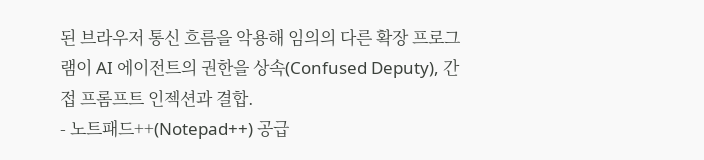된 브라우저 통신 흐름을 악용해 임의의 다른 확장 프로그램이 AI 에이전트의 권한을 상속(Confused Deputy), 간접 프롬프트 인젝션과 결합.
- 노트패드++(Notepad++) 공급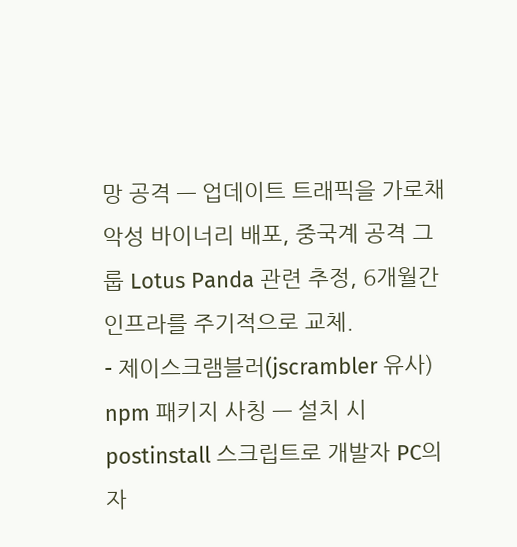망 공격 — 업데이트 트래픽을 가로채 악성 바이너리 배포, 중국계 공격 그룹 Lotus Panda 관련 추정, 6개월간 인프라를 주기적으로 교체.
- 제이스크램블러(jscrambler 유사) npm 패키지 사칭 — 설치 시 postinstall 스크립트로 개발자 PC의 자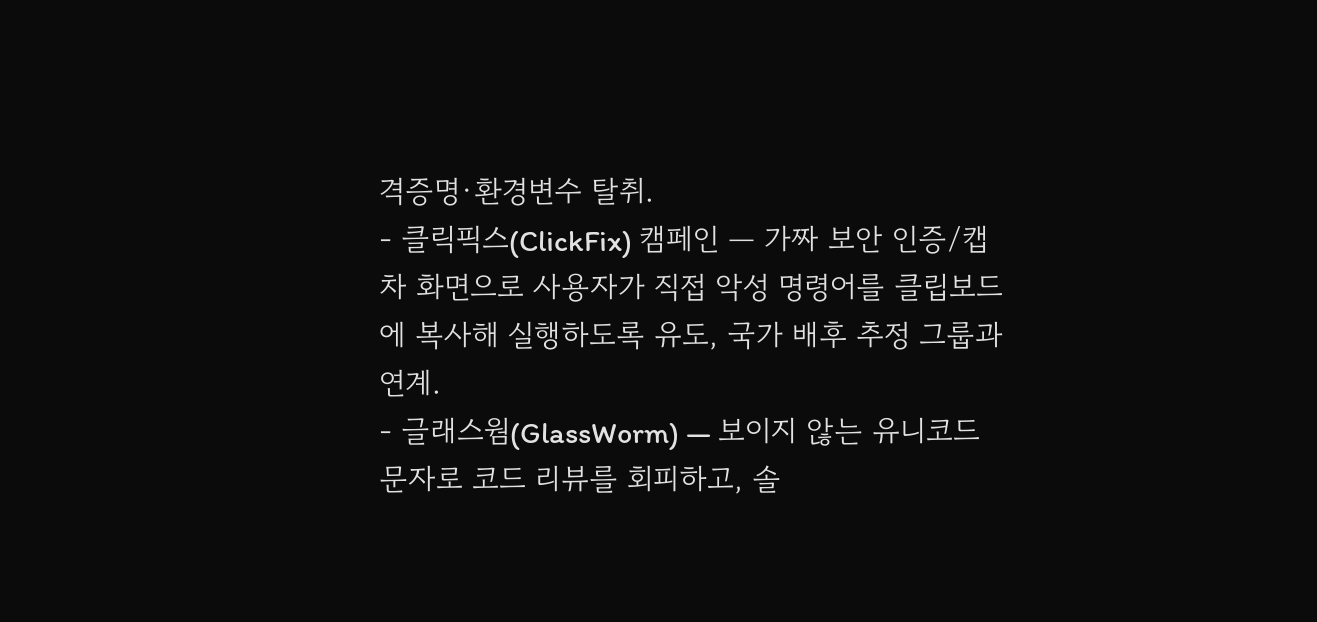격증명·환경변수 탈취.
- 클릭픽스(ClickFix) 캠페인 — 가짜 보안 인증/캡차 화면으로 사용자가 직접 악성 명령어를 클립보드에 복사해 실행하도록 유도, 국가 배후 추정 그룹과 연계.
- 글래스웜(GlassWorm) — 보이지 않는 유니코드 문자로 코드 리뷰를 회피하고, 솔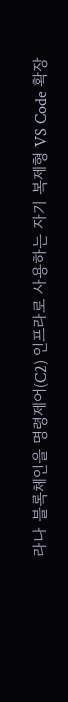라나 블록체인을 명령제어(C2) 인프라로 사용하는 자기 복제형 VS Code 확장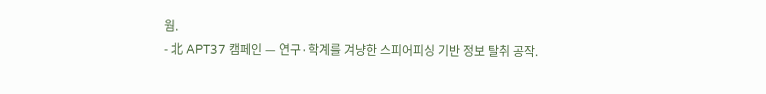웜.
- 北 APT37 캠페인 — 연구·학계를 겨냥한 스피어피싱 기반 정보 탈취 공작.